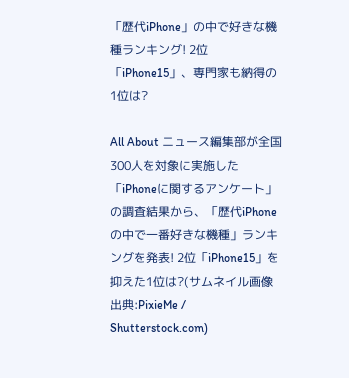「歴代iPhone」の中で好きな機種ランキング! 2位「iPhone15」、専門家も納得の1位は?

All About ニュース編集部が全国300人を対象に実施した「iPhoneに関するアンケート」の調査結果から、「歴代iPhoneの中で一番好きな機種」ランキングを発表! 2位「iPhone15」を抑えた1位は?(サムネイル画像出典:PixieMe / Shutterstock.com)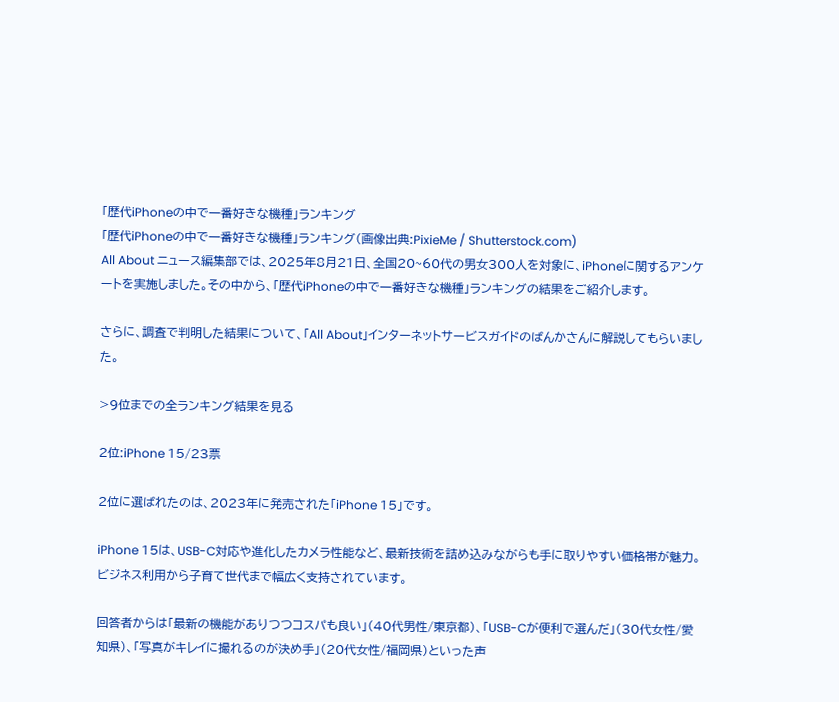「歴代iPhoneの中で一番好きな機種」ランキング
「歴代iPhoneの中で一番好きな機種」ランキング(画像出典:PixieMe / Shutterstock.com)
All About ニュース編集部では、2025年8月21日、全国20~60代の男女300人を対象に、iPhoneに関するアンケートを実施しました。その中から、「歴代iPhoneの中で一番好きな機種」ランキングの結果をご紹介します。

さらに、調査で判明した結果について、「All About」インターネットサービスガイドのばんかさんに解説してもらいました。

>9位までの全ランキング結果を見る

2位:iPhone 15/23票

2位に選ばれたのは、2023年に発売された「iPhone 15」です。

iPhone 15は、USB-C対応や進化したカメラ性能など、最新技術を詰め込みながらも手に取りやすい価格帯が魅力。ビジネス利用から子育て世代まで幅広く支持されています。

回答者からは「最新の機能がありつつコスパも良い」(40代男性/東京都)、「USB-Cが便利で選んだ」(30代女性/愛知県)、「写真がキレイに撮れるのが決め手」(20代女性/福岡県)といった声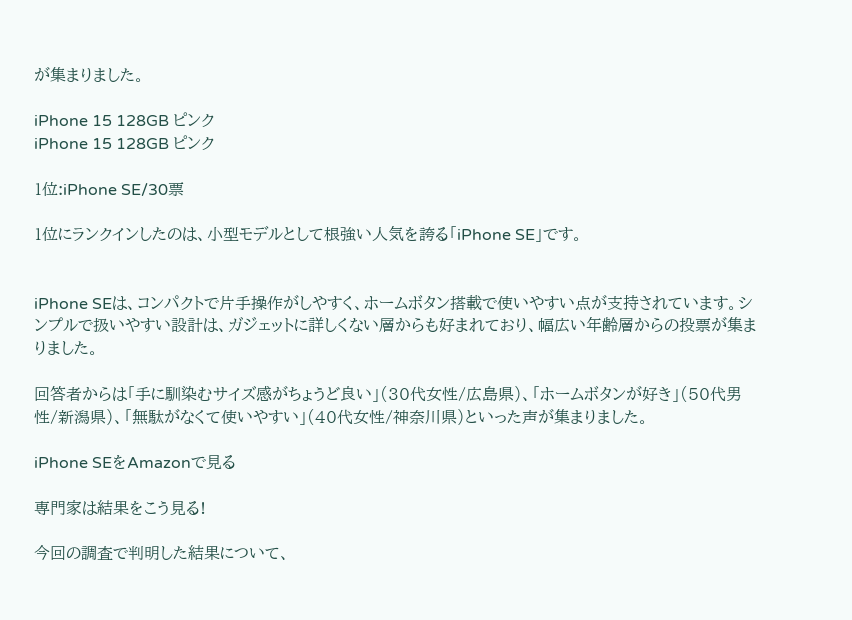が集まりました。

iPhone 15 128GB ピンク
iPhone 15 128GB ピンク

1位:iPhone SE/30票

1位にランクインしたのは、小型モデルとして根強い人気を誇る「iPhone SE」です。


iPhone SEは、コンパクトで片手操作がしやすく、ホームボタン搭載で使いやすい点が支持されています。シンプルで扱いやすい設計は、ガジェットに詳しくない層からも好まれており、幅広い年齢層からの投票が集まりました。

回答者からは「手に馴染むサイズ感がちょうど良い」(30代女性/広島県)、「ホームボタンが好き」(50代男性/新潟県)、「無駄がなくて使いやすい」(40代女性/神奈川県)といった声が集まりました。

iPhone SEをAmazonで見る

専門家は結果をこう見る!

今回の調査で判明した結果について、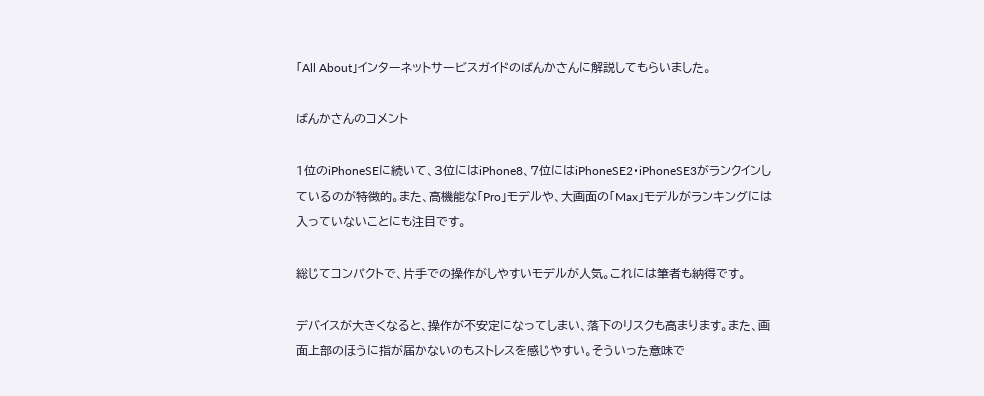「All About」インターネットサービスガイドのばんかさんに解説してもらいました。

ばんかさんのコメント

1位のiPhoneSEに続いて、3位にはiPhone8、7位にはiPhoneSE2・iPhoneSE3がランクインしているのが特徴的。また、高機能な「Pro」モデルや、大画面の「Max」モデルがランキングには入っていないことにも注目です。

総じてコンパクトで、片手での操作がしやすいモデルが人気。これには筆者も納得です。

デバイスが大きくなると、操作が不安定になってしまい、落下のリスクも高まります。また、画面上部のほうに指が届かないのもストレスを感じやすい。そういった意味で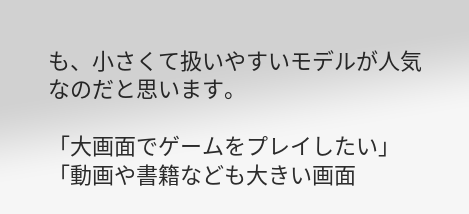も、小さくて扱いやすいモデルが人気なのだと思います。

「大画面でゲームをプレイしたい」「動画や書籍なども大きい画面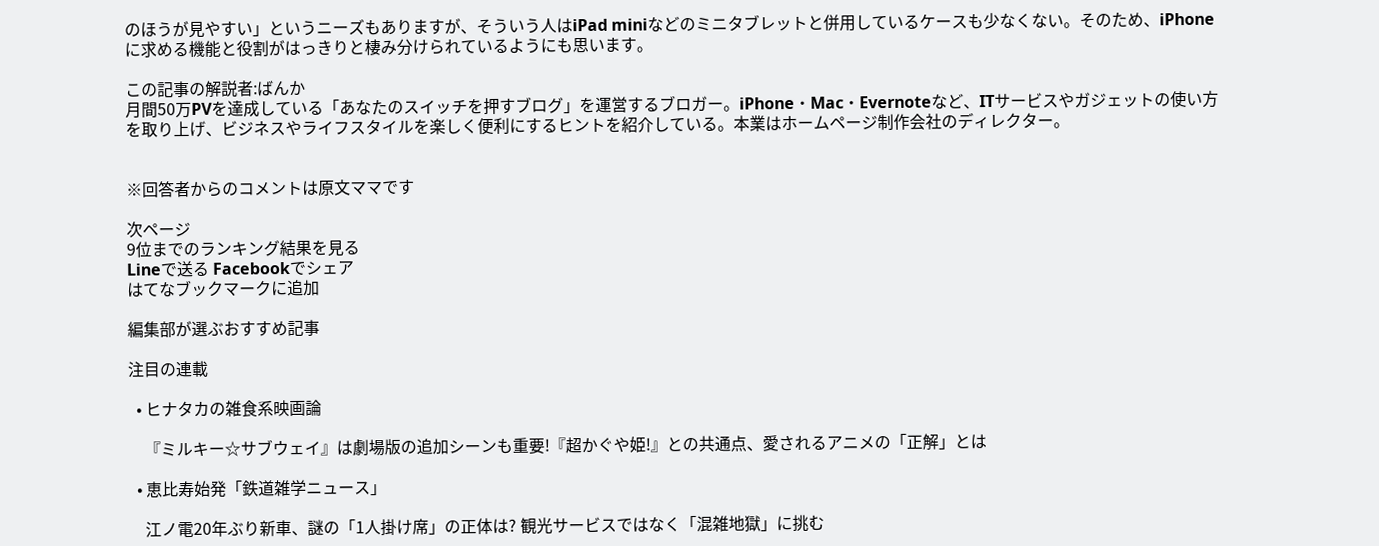のほうが見やすい」というニーズもありますが、そういう人はiPad miniなどのミニタブレットと併用しているケースも少なくない。そのため、iPhoneに求める機能と役割がはっきりと棲み分けられているようにも思います。

この記事の解説者:ばんか
月間50万PVを達成している「あなたのスイッチを押すブログ」を運営するブロガー。iPhone・Mac・Evernoteなど、ITサービスやガジェットの使い方を取り上げ、ビジネスやライフスタイルを楽しく便利にするヒントを紹介している。本業はホームページ制作会社のディレクター。


※回答者からのコメントは原文ママです

次ページ
9位までのランキング結果を見る
Lineで送る Facebookでシェア
はてなブックマークに追加

編集部が選ぶおすすめ記事

注目の連載

  • ヒナタカの雑食系映画論

    『ミルキー☆サブウェイ』は劇場版の追加シーンも重要!『超かぐや姫!』との共通点、愛されるアニメの「正解」とは

  • 恵比寿始発「鉄道雑学ニュース」

    江ノ電20年ぶり新車、謎の「1人掛け席」の正体は? 観光サービスではなく「混雑地獄」に挑む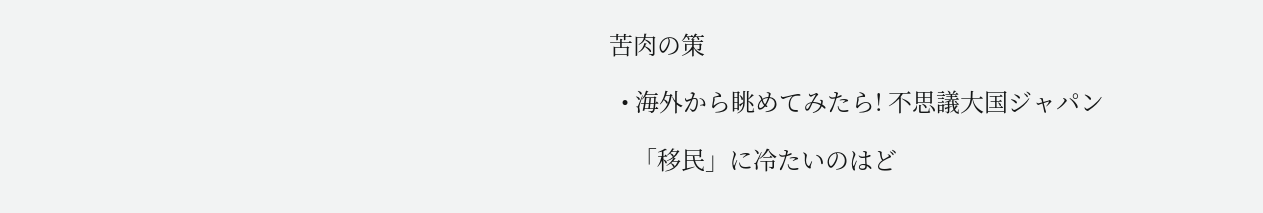苦肉の策

  • 海外から眺めてみたら! 不思議大国ジャパン

    「移民」に冷たいのはど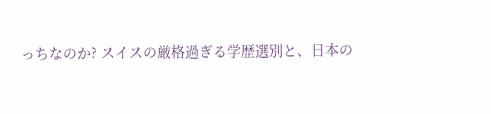っちなのか? スイスの厳格過ぎる学歴選別と、日本の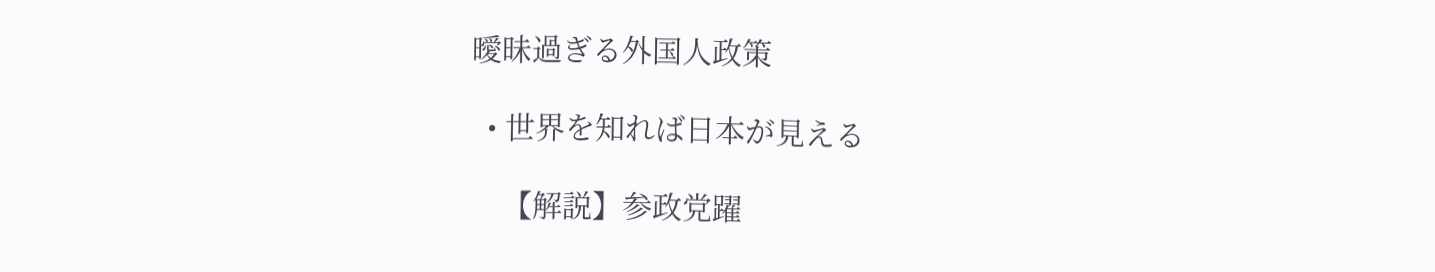曖昧過ぎる外国人政策

  • 世界を知れば日本が見える

    【解説】参政党躍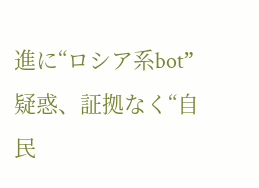進に“ロシア系bot”疑惑、証拠なく“自民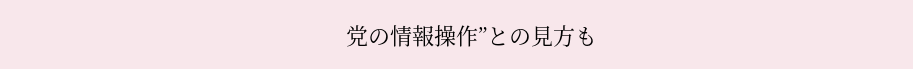党の情報操作”との見方も